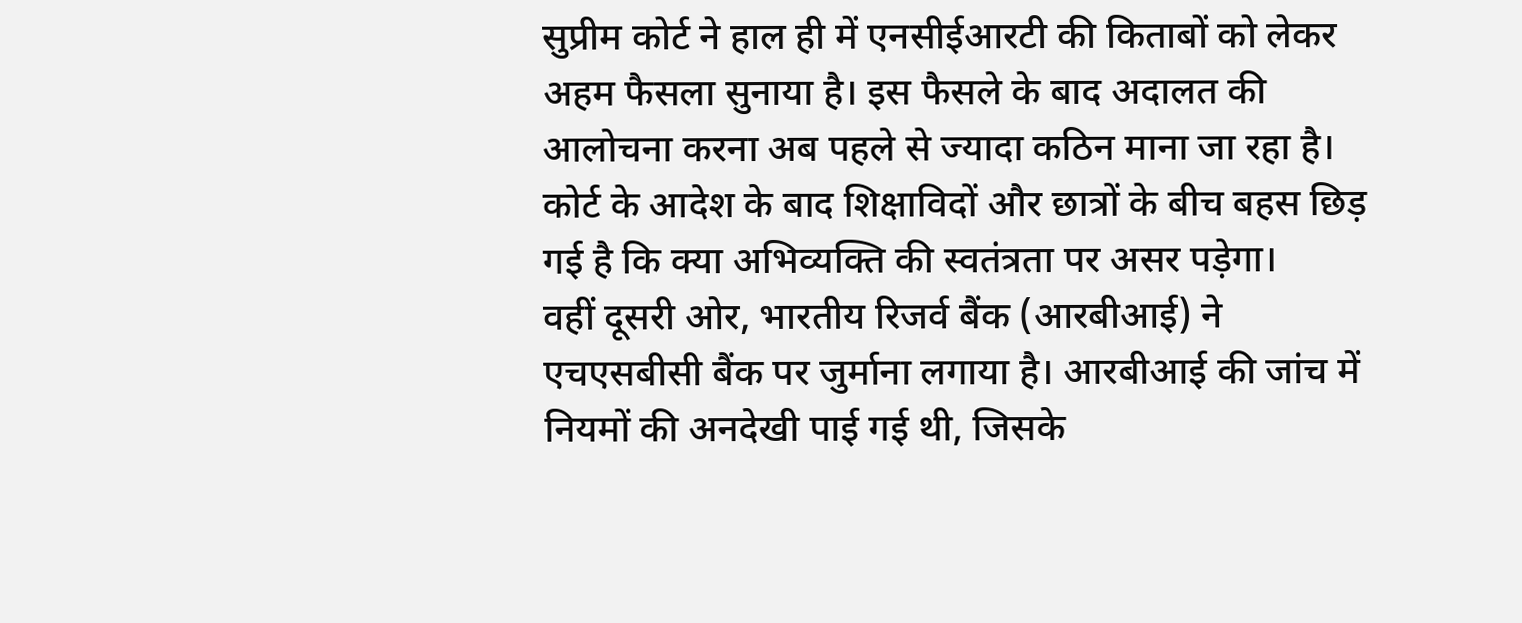सुप्रीम कोर्ट ने हाल ही में एनसीईआरटी की किताबों को लेकर अहम फैसला सुनाया है। इस फैसले के बाद अदालत की आलोचना करना अब पहले से ज्यादा कठिन माना जा रहा है। कोर्ट के आदेश के बाद शिक्षाविदों और छात्रों के बीच बहस छिड़ गई है कि क्या अभिव्यक्ति की स्वतंत्रता पर असर पड़ेगा।
वहीं दूसरी ओर, भारतीय रिजर्व बैंक (आरबीआई) ने एचएसबीसी बैंक पर जुर्माना लगाया है। आरबीआई की जांच में नियमों की अनदेखी पाई गई थी, जिसके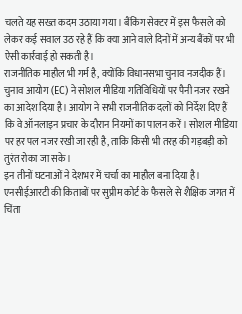चलते यह सख्त कदम उठाया गया। बैंकिंग सेक्टर में इस फैसले को लेकर कई सवाल उठ रहे हैं कि क्या आने वाले दिनों में अन्य बैंकों पर भी ऐसी कार्रवाई हो सकती है।
राजनीतिक माहौल भी गर्म है, क्योंकि विधानसभा चुनाव नजदीक हैं। चुनाव आयोग (EC) ने सोशल मीडिया गतिविधियों पर पैनी नजर रखने का आदेश दिया है। आयोग ने सभी राजनीतिक दलों को निर्देश दिए हैं कि वे ऑनलाइन प्रचार के दौरान नियमों का पालन करें। सोशल मीडिया पर हर पल नजर रखी जा रही है, ताकि किसी भी तरह की गड़बड़ी को तुरंत रोका जा सके।
इन तीनों घटनाओं ने देशभर में चर्चा का माहौल बना दिया है। एनसीईआरटी की किताबों पर सुप्रीम कोर्ट के फैसले से शैक्षिक जगत में चिंता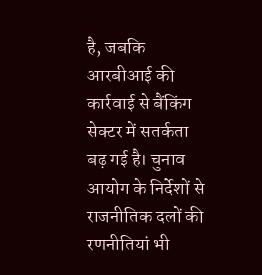है, जबकि आरबीआई की कार्रवाई से बैंकिंग सेक्टर में सतर्कता बढ़ गई है। चुनाव आयोग के निर्देशों से राजनीतिक दलों की रणनीतियां भी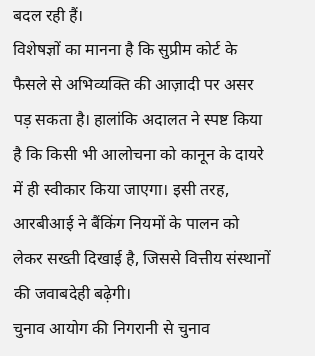बदल रही हैं।
विशेषज्ञों का मानना है कि सुप्रीम कोर्ट के फैसले से अभिव्यक्ति की आज़ादी पर असर पड़ सकता है। हालांकि अदालत ने स्पष्ट किया है कि किसी भी आलोचना को कानून के दायरे में ही स्वीकार किया जाएगा। इसी तरह, आरबीआई ने बैंकिंग नियमों के पालन को लेकर सख्ती दिखाई है, जिससे वित्तीय संस्थानों की जवाबदेही बढ़ेगी।
चुनाव आयोग की निगरानी से चुनाव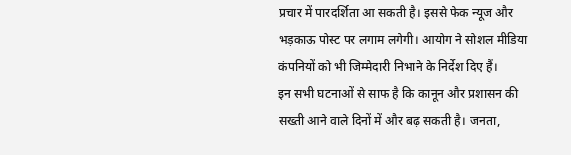प्रचार में पारदर्शिता आ सकती है। इससे फेक न्यूज और भड़काऊ पोस्ट पर लगाम लगेगी। आयोग ने सोशल मीडिया कंपनियों को भी जिम्मेदारी निभाने के निर्देश दिए हैं।
इन सभी घटनाओं से साफ है कि कानून और प्रशासन की सख्ती आने वाले दिनों में और बढ़ सकती है। जनता,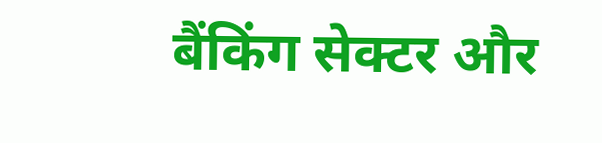बैंकिंग सेक्टर और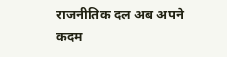राजनीतिक दल अब अपने कदम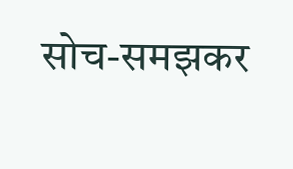सोच-समझकर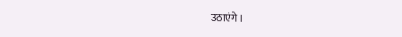उठाएंगे।